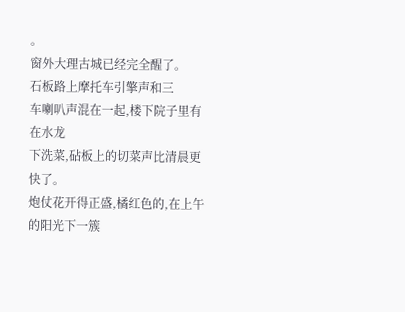。
窗外大理古城已经完全醒了。
石板路上摩托车引擎声和三
车喇叭声混在一起,楼下院子里有
在水龙
下洗菜,砧板上的切菜声比清晨更快了。
炮仗花开得正盛,橘红色的,在上午的阳光下一簇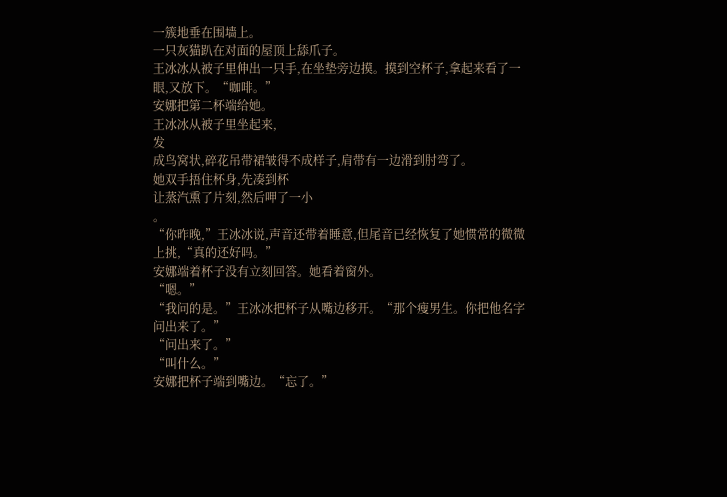一簇地垂在围墙上。
一只灰猫趴在对面的屋顶上舔爪子。
王冰冰从被子里伸出一只手,在坐垫旁边摸。摸到空杯子,拿起来看了一眼,又放下。“咖啡。”
安娜把第二杯端给她。
王冰冰从被子里坐起来,
发
成鸟窝状,碎花吊带裙皱得不成样子,肩带有一边滑到肘弯了。
她双手捂住杯身,先凑到杯
让蒸汽熏了片刻,然后呷了一小
。
“你昨晚,”王冰冰说,声音还带着睡意,但尾音已经恢复了她惯常的微微上挑,“真的还好吗。”
安娜端着杯子没有立刻回答。她看着窗外。
“嗯。”
“我问的是。”王冰冰把杯子从嘴边移开。“那个瘦男生。你把他名字问出来了。”
“问出来了。”
“叫什么。”
安娜把杯子端到嘴边。“忘了。”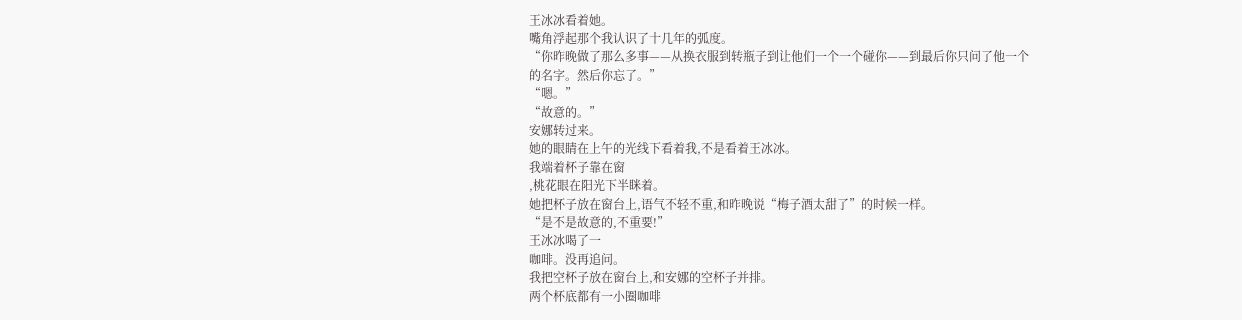王冰冰看着她。
嘴角浮起那个我认识了十几年的弧度。
“你昨晚做了那么多事——从换衣服到转瓶子到让他们一个一个碰你——到最后你只问了他一个
的名字。然后你忘了。”
“嗯。”
“故意的。”
安娜转过来。
她的眼睛在上午的光线下看着我,不是看着王冰冰。
我端着杯子靠在窗
,桃花眼在阳光下半眯着。
她把杯子放在窗台上,语气不轻不重,和昨晚说“梅子酒太甜了”的时候一样。
“是不是故意的,不重要!”
王冰冰喝了一
咖啡。没再追问。
我把空杯子放在窗台上,和安娜的空杯子并排。
两个杯底都有一小圈咖啡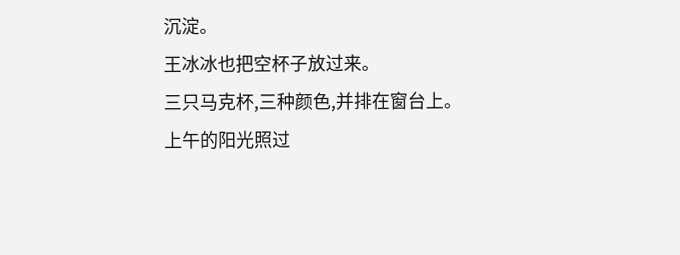沉淀。
王冰冰也把空杯子放过来。
三只马克杯,三种颜色,并排在窗台上。
上午的阳光照过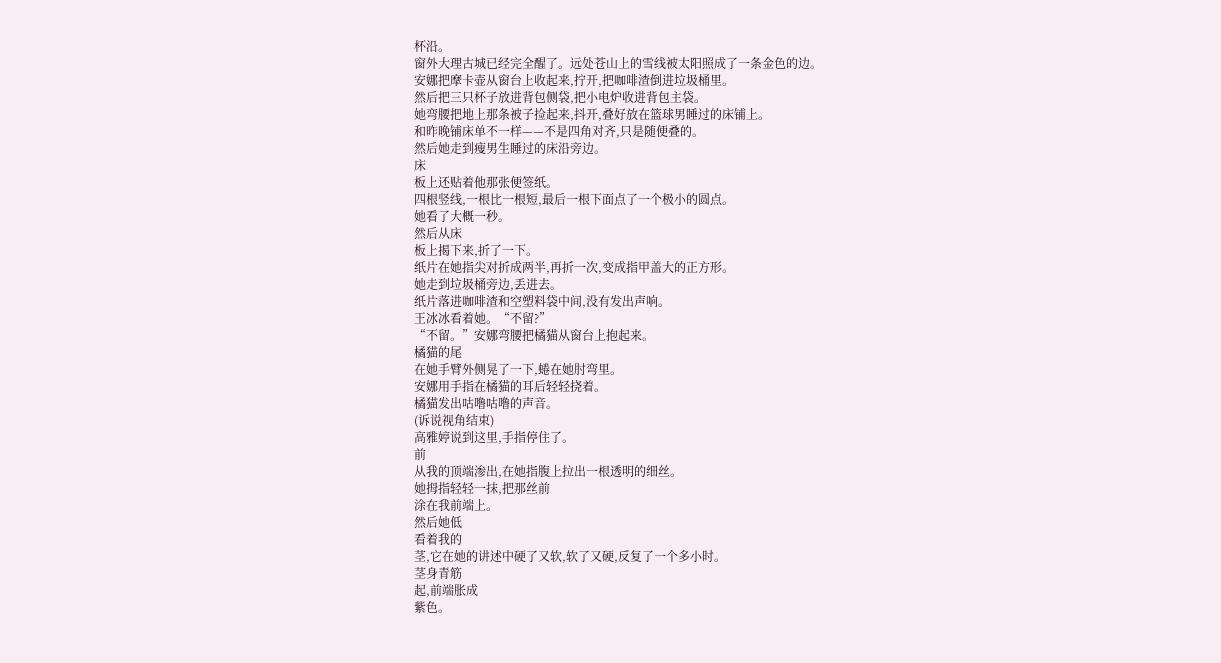杯沿。
窗外大理古城已经完全醒了。远处苍山上的雪线被太阳照成了一条金色的边。
安娜把摩卡壶从窗台上收起来,拧开,把咖啡渣倒进垃圾桶里。
然后把三只杯子放进背包侧袋,把小电炉收进背包主袋。
她弯腰把地上那条被子捡起来,抖开,叠好放在篮球男睡过的床铺上。
和昨晚铺床单不一样——不是四角对齐,只是随便叠的。
然后她走到瘦男生睡过的床沿旁边。
床
板上还贴着他那张便签纸。
四根竖线,一根比一根短,最后一根下面点了一个极小的圆点。
她看了大概一秒。
然后从床
板上揭下来,折了一下。
纸片在她指尖对折成两半,再折一次,变成指甲盖大的正方形。
她走到垃圾桶旁边,丢进去。
纸片落进咖啡渣和空塑料袋中间,没有发出声响。
王冰冰看着她。“不留?”
“不留。”安娜弯腰把橘猫从窗台上抱起来。
橘猫的尾
在她手臂外侧晃了一下,蜷在她肘弯里。
安娜用手指在橘猫的耳后轻轻挠着。
橘猫发出咕噜咕噜的声音。
(诉说视角结束)
高雅婷说到这里,手指停住了。
前
从我的顶端渗出,在她指腹上拉出一根透明的细丝。
她拇指轻轻一抹,把那丝前
涂在我前端上。
然后她低
看着我的
茎,它在她的讲述中硬了又软,软了又硬,反复了一个多小时。
茎身青筋
起,前端胀成
紫色。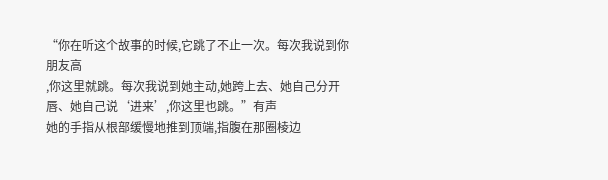“你在听这个故事的时候,它跳了不止一次。每次我说到你
朋友高
,你这里就跳。每次我说到她主动,她跨上去、她自己分开
唇、她自己说‘进来’,你这里也跳。”有声
她的手指从根部缓慢地推到顶端,指腹在那圈棱边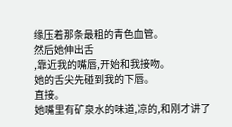缘压着那条最粗的青色血管。
然后她伸出舌
,靠近我的嘴唇,开始和我接吻。
她的舌尖先碰到我的下唇。
直接。
她嘴里有矿泉水的味道,凉的,和刚才讲了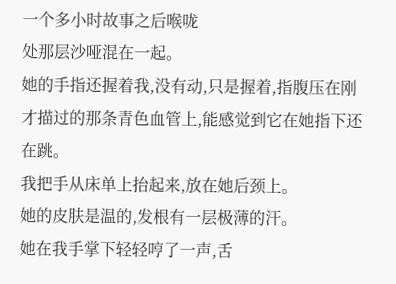一个多小时故事之后喉咙
处那层沙哑混在一起。
她的手指还握着我,没有动,只是握着,指腹压在刚才描过的那条青色血管上,能感觉到它在她指下还在跳。
我把手从床单上抬起来,放在她后颈上。
她的皮肤是温的,发根有一层极薄的汗。
她在我手掌下轻轻哼了一声,舌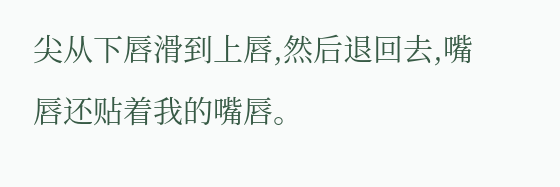尖从下唇滑到上唇,然后退回去,嘴唇还贴着我的嘴唇。